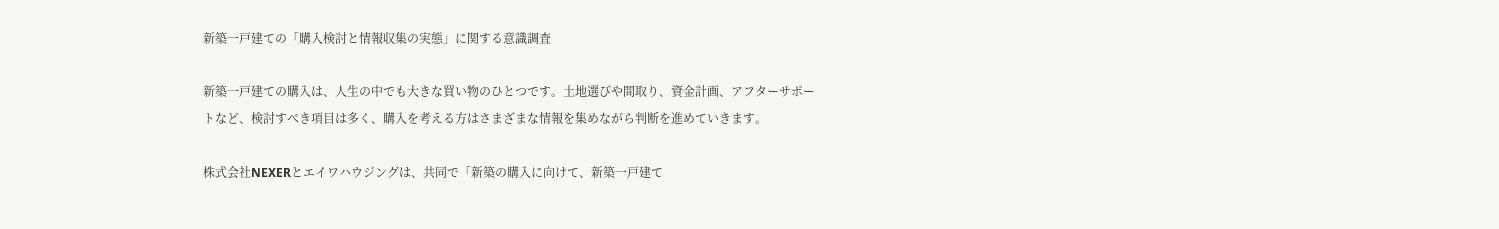新築一戸建ての「購入検討と情報収集の実態」に関する意識調査

新築一戸建ての購入は、人生の中でも大きな買い物のひとつです。土地選びや間取り、資金計画、アフターサポートなど、検討すべき項目は多く、購入を考える方はさまざまな情報を集めながら判断を進めていきます。

株式会社NEXERとエイワハウジングは、共同で「新築の購入に向けて、新築一戸建て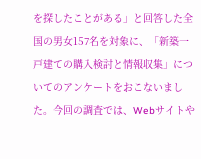を探したことがある」と回答した全国の男女157名を対象に、「新築一戸建ての購入検討と情報収集」についてのアンケートをおこないました。今回の調査では、Webサイトや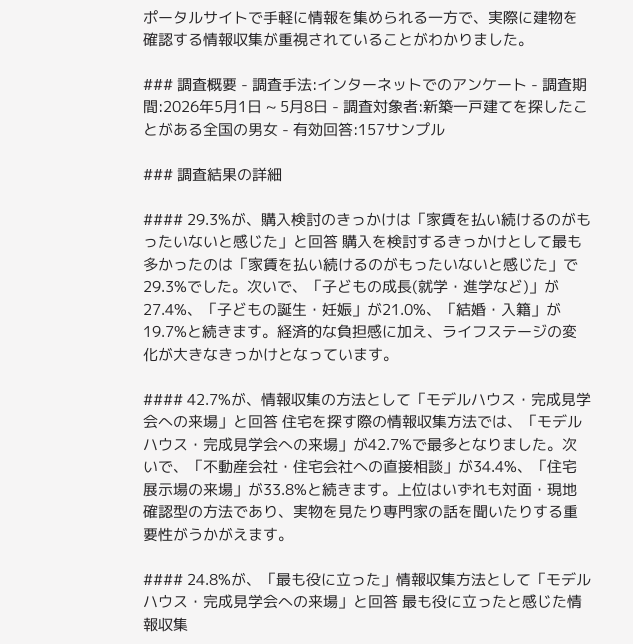ポータルサイトで手軽に情報を集められる一方で、実際に建物を確認する情報収集が重視されていることがわかりました。

### 調査概要 - 調査手法:インターネットでのアンケート - 調査期間:2026年5月1日 ~ 5月8日 - 調査対象者:新築一戸建てを探したことがある全国の男女 - 有効回答:157サンプル

### 調査結果の詳細

#### 29.3%が、購入検討のきっかけは「家賃を払い続けるのがもったいないと感じた」と回答 購入を検討するきっかけとして最も多かったのは「家賃を払い続けるのがもったいないと感じた」で29.3%でした。次いで、「子どもの成長(就学・進学など)」が27.4%、「子どもの誕生・妊娠」が21.0%、「結婚・入籍」が19.7%と続きます。経済的な負担感に加え、ライフステージの変化が大きなきっかけとなっています。

#### 42.7%が、情報収集の方法として「モデルハウス・完成見学会への来場」と回答 住宅を探す際の情報収集方法では、「モデルハウス・完成見学会への来場」が42.7%で最多となりました。次いで、「不動産会社・住宅会社への直接相談」が34.4%、「住宅展示場の来場」が33.8%と続きます。上位はいずれも対面・現地確認型の方法であり、実物を見たり専門家の話を聞いたりする重要性がうかがえます。

#### 24.8%が、「最も役に立った」情報収集方法として「モデルハウス・完成見学会への来場」と回答 最も役に立ったと感じた情報収集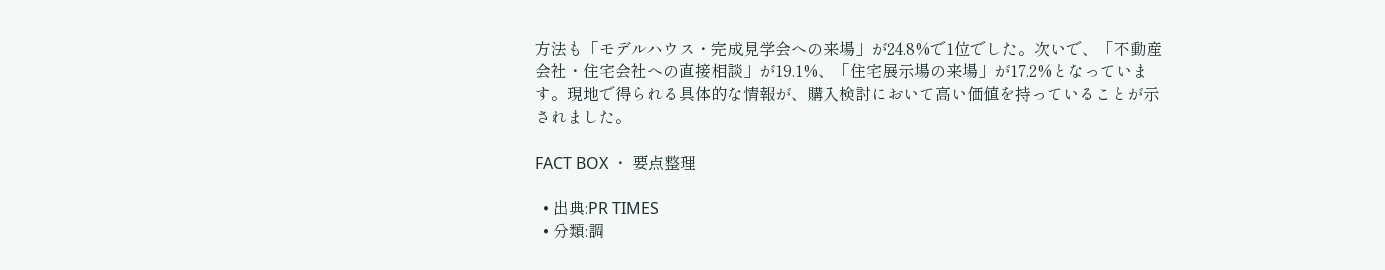方法も「モデルハウス・完成見学会への来場」が24.8%で1位でした。次いで、「不動産会社・住宅会社への直接相談」が19.1%、「住宅展示場の来場」が17.2%となっています。現地で得られる具体的な情報が、購入検討において高い価値を持っていることが示されました。

FACT BOX ・ 要点整理

  • 出典:PR TIMES
  • 分類:調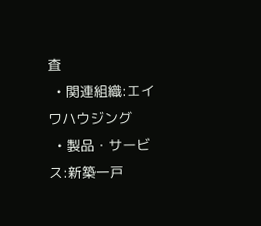査
  • 関連組織:エイワハウジング
  • 製品・サービス:新築一戸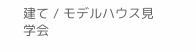建て / モデルハウス見学会